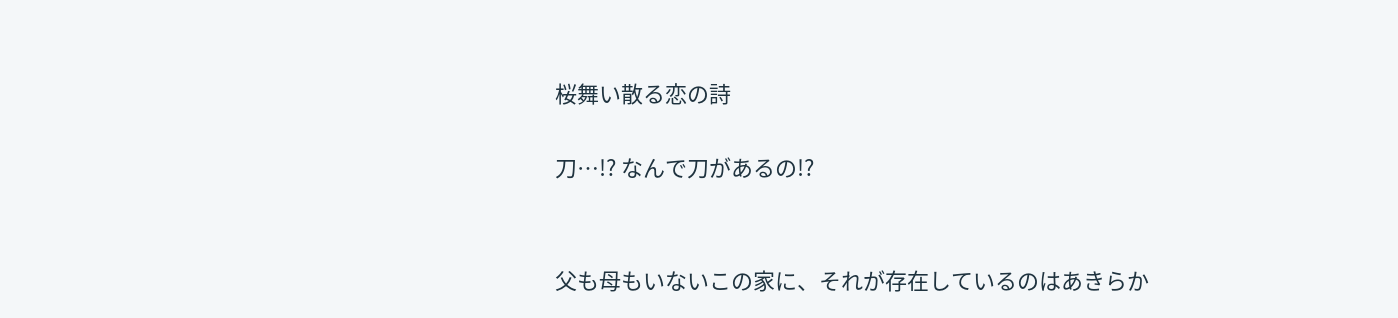桜舞い散る恋の詩

刀…!? なんで刀があるの!?


父も母もいないこの家に、それが存在しているのはあきらか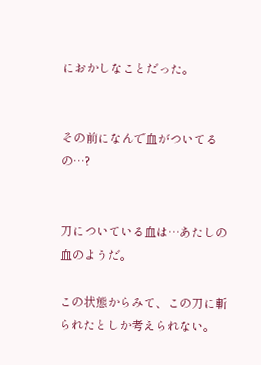におかしなことだった。


その前になんで血がついてるの…?


刀についている血は…あたしの血のようだ。

この状態からみて、この刀に斬られたとしか考えられない。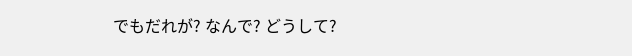でもだれが? なんで? どうして?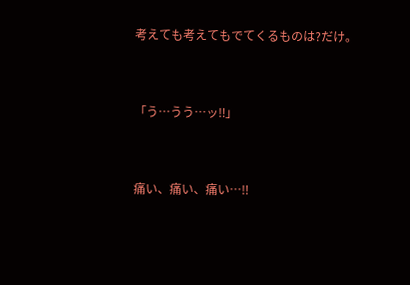考えても考えてもでてくるものは?だけ。


「う…うう…ッ‼」


痛い、痛い、痛い…‼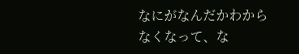なにがなんだかわからなくなって、な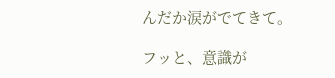んだか涙がでてきて。

フッと、意識が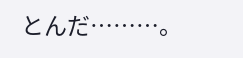とんだ………。